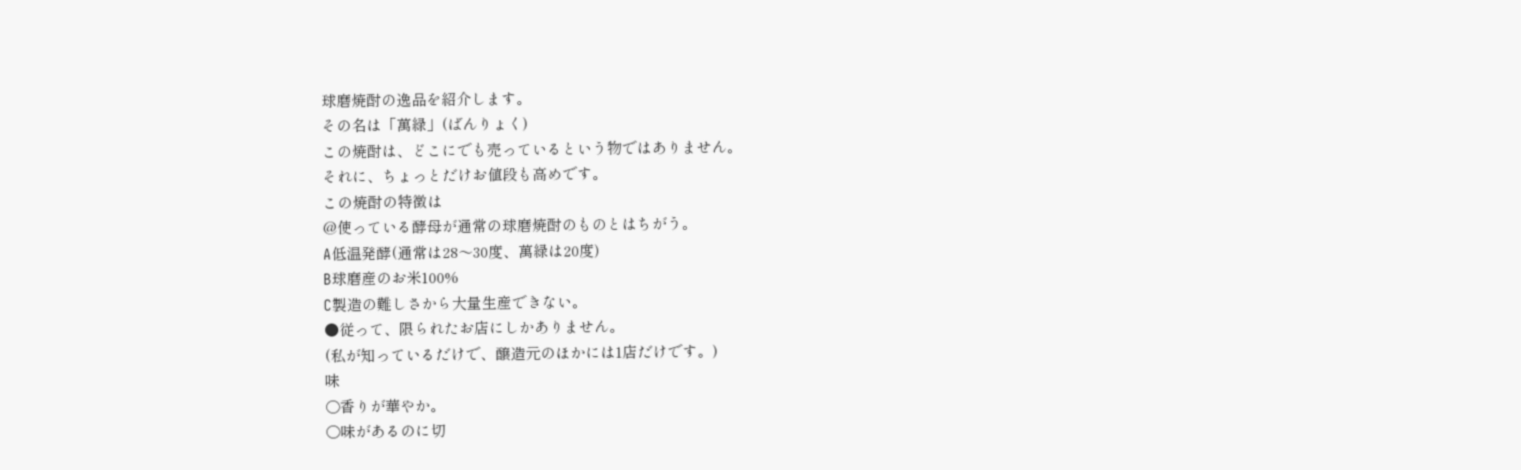球磨焼酎の逸品を紹介します。
その名は「萬緑」(ばんりょく)
この焼酎は、どこにでも売っているという物ではありません。
それに、ちょっとだけお値段も高めです。
この焼酎の特徴は
@使っている酵母が通常の球磨焼酎のものとはちがう。
A低温発酵(通常は28〜30度、萬緑は20度)
B球磨産のお米100%
C製造の難しさから大量生産できない。
●従って、限られたお店にしかありません。
(私が知っているだけで、醸造元のほかには1店だけです。)
味
○香りが華やか。
○味があるのに切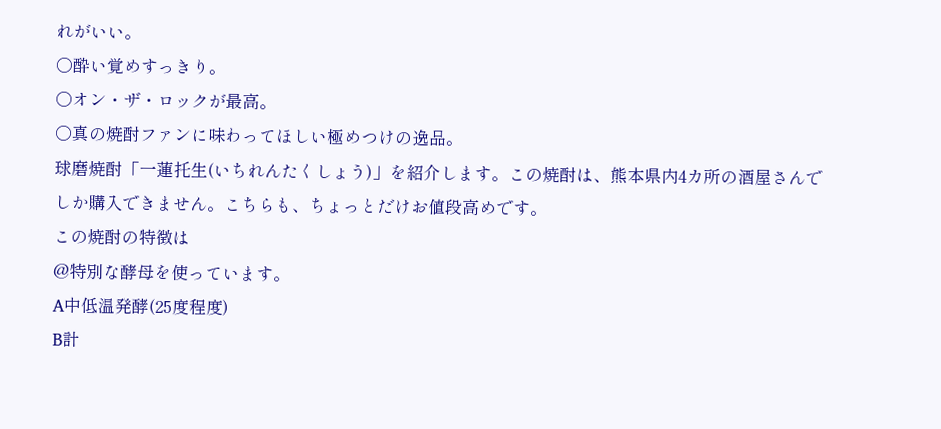れがいい。
○酔い覚めすっきり。
○オン・ザ・ロックが最高。
○真の焼酎ファンに味わってほしい極めつけの逸品。
球磨焼酎「一蓮托生(いちれんたくしょう)」を紹介します。この焼酎は、熊本県内4カ所の酒屋さんでしか購入できません。こちらも、ちょっとだけお値段高めです。
この焼酎の特徴は
@特別な酵母を使っています。
A中低温発酵(25度程度)
B計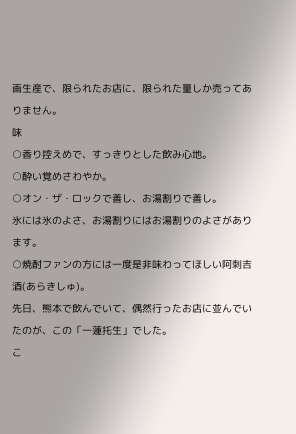画生産で、限られたお店に、限られた量しか売ってありません。
味
○香り控えめで、すっきりとした飲み心地。
○酔い覚めさわやか。
○オン・ザ・ロックで善し、お湯割りで善し。
氷には氷のよさ、お湯割りにはお湯割りのよさがあります。
○焼酎ファンの方には一度是非味わってほしい阿刺吉酒(あらきしゅ)。
先日、熊本で飲んでいて、偶然行ったお店に並んでいたのが、この「一蓮托生」でした。
こ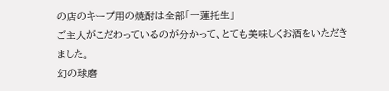の店のキープ用の焼酎は全部「一蓮托生」
ご主人がこだわっているのが分かって、とても美味しくお酒をいただきました。
幻の球磨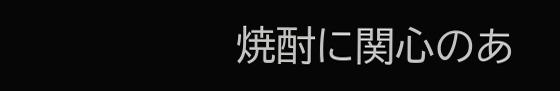焼酎に関心のあ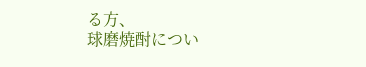る方、
球磨焼酎につい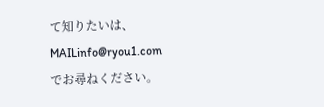て知りたいは、
MAILinfo@ryou1.com
でお尋ねください。